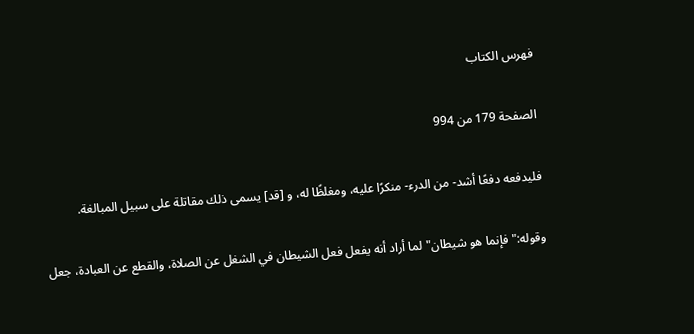فهرس الكتاب

الصفحة 179 من 994

فليدفعه دفعًا أشد- من الدرء- منكرًا عليه، ومغلظًا له، و [قد] يسمى ذلك مقاتلة على سبيل المبالغة.

وقوله:"فإنما هو شيطان"لما أراد أنه يفعل فعل الشيطان في الشغل عن الصلاة، والقطع عن العبادة، جعل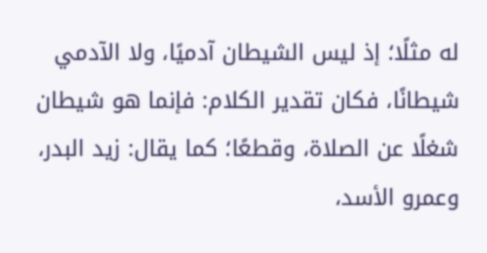له مثلًا؛ إذ ليس الشيطان آدميًا، ولا الآدمي شيطانًا، فكان تقدير الكلام: فإنما هو شيطان شغلًا عن الصلاة، وقطعًا؛ كما يقال: زيد البدر، وعمرو الأسد،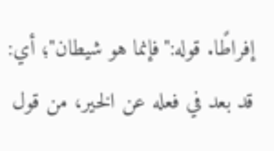إفراطًا. قوله:"فإنما هو شيطان"؛ أي: قد بعد في فعله عن الخير، من قول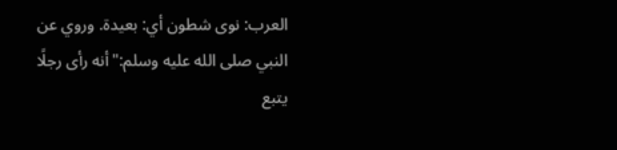العرب: نوى شطون أي: بعيدة. وروي عن النبي صلى الله عليه وسلم:"أنه رأى رجلًا يتبع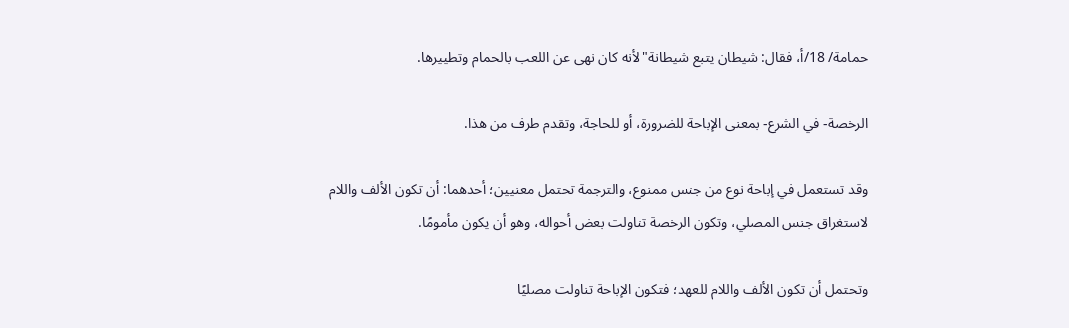حمامة/ 18/أ، فقال: شيطان يتبع شيطانة"لأنه كان نهى عن اللعب بالحمام وتطييرها.

الرخصة- في الشرع- بمعنى الإباحة للضرورة، أو للحاجة، وتقدم طرف من هذا.

وقد تستعمل في إباحة نوع من جنس ممنوع، والترجمة تحتمل معنيين؛ أحدهما: أن تكون الألف واللام لاستغراق جنس المصلي، وتكون الرخصة تناولت بعض أحواله، وهو أن يكون مأمومًا.

وتحتمل أن تكون الألف واللام للعهد؛ فتكون الإباحة تناولت مصليًا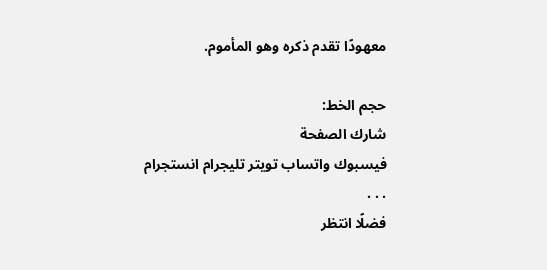معهودًا تقدم ذكره وهو المأموم.

حجم الخط:
شارك الصفحة
فيسبوك واتساب تويتر تليجرام انستجرام
. . .
فضلًا انتظر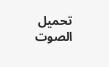تحميل الصوت